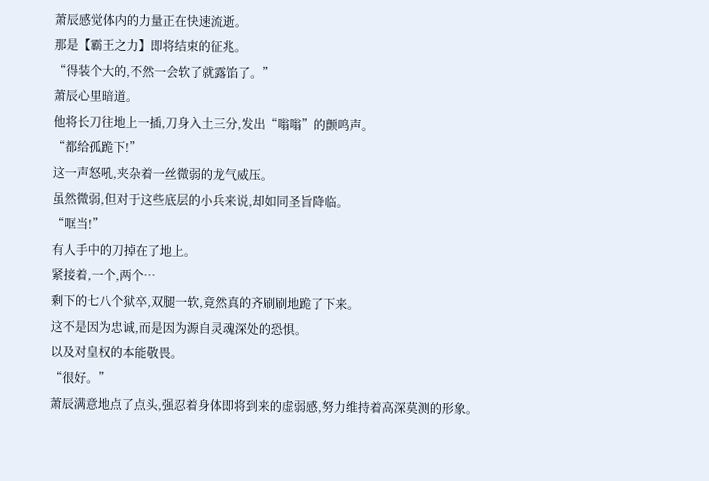萧辰感觉体内的力量正在快速流逝。
那是【霸王之力】即将结束的征兆。
“得装个大的,不然一会软了就露馅了。”
萧辰心里暗道。
他将长刀往地上一插,刀身入土三分,发出“嗡嗡”的颤鸣声。
“都给孤跪下!”
这一声怒吼,夹杂着一丝微弱的龙气威压。
虽然微弱,但对于这些底层的小兵来说,却如同圣旨降临。
“哐当!”
有人手中的刀掉在了地上。
紧接着,一个,两个…
剩下的七八个狱卒,双腿一软,竟然真的齐刷刷地跪了下来。
这不是因为忠诚,而是因为源自灵魂深处的恐惧。
以及对皇权的本能敬畏。
“很好。”
萧辰满意地点了点头,强忍着身体即将到来的虚弱感,努力维持着高深莫测的形象。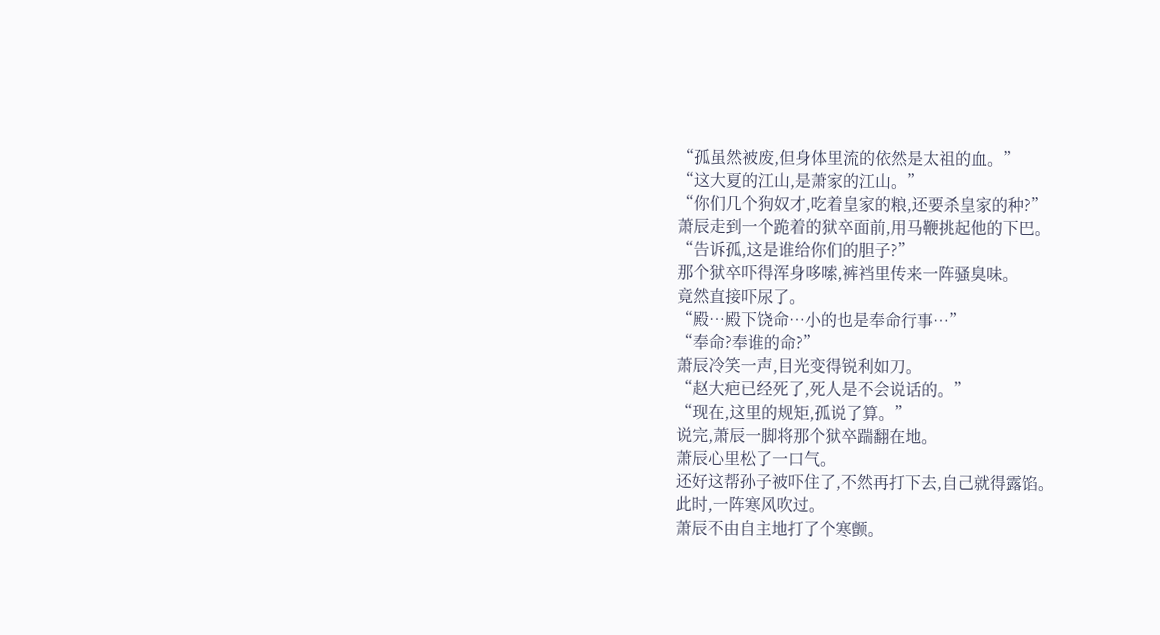“孤虽然被废,但身体里流的依然是太祖的血。”
“这大夏的江山,是萧家的江山。”
“你们几个狗奴才,吃着皇家的粮,还要杀皇家的种?”
萧辰走到一个跪着的狱卒面前,用马鞭挑起他的下巴。
“告诉孤,这是谁给你们的胆子?”
那个狱卒吓得浑身哆嗦,裤裆里传来一阵骚臭味。
竟然直接吓尿了。
“殿…殿下饶命…小的也是奉命行事…”
“奉命?奉谁的命?”
萧辰冷笑一声,目光变得锐利如刀。
“赵大疤已经死了,死人是不会说话的。”
“现在,这里的规矩,孤说了算。”
说完,萧辰一脚将那个狱卒踹翻在地。
萧辰心里松了一口气。
还好这帮孙子被吓住了,不然再打下去,自己就得露馅。
此时,一阵寒风吹过。
萧辰不由自主地打了个寒颤。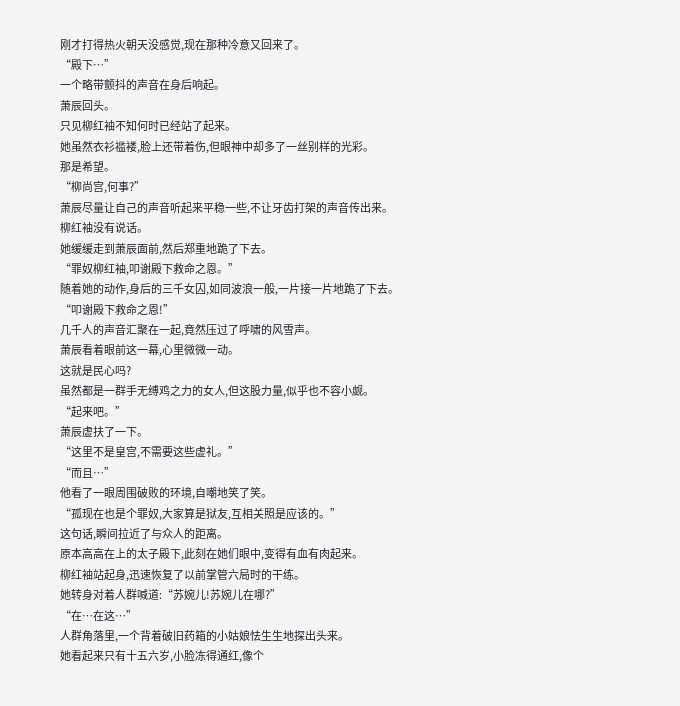刚才打得热火朝天没感觉,现在那种冷意又回来了。
“殿下…”
一个略带颤抖的声音在身后响起。
萧辰回头。
只见柳红袖不知何时已经站了起来。
她虽然衣衫褴褛,脸上还带着伤,但眼神中却多了一丝别样的光彩。
那是希望。
“柳尚宫,何事?”
萧辰尽量让自己的声音听起来平稳一些,不让牙齿打架的声音传出来。
柳红袖没有说话。
她缓缓走到萧辰面前,然后郑重地跪了下去。
“罪奴柳红袖,叩谢殿下救命之恩。”
随着她的动作,身后的三千女囚,如同波浪一般,一片接一片地跪了下去。
“叩谢殿下救命之恩!”
几千人的声音汇聚在一起,竟然压过了呼啸的风雪声。
萧辰看着眼前这一幕,心里微微一动。
这就是民心吗?
虽然都是一群手无缚鸡之力的女人,但这股力量,似乎也不容小觑。
“起来吧。”
萧辰虚扶了一下。
“这里不是皇宫,不需要这些虚礼。”
“而且…”
他看了一眼周围破败的环境,自嘲地笑了笑。
“孤现在也是个罪奴,大家算是狱友,互相关照是应该的。”
这句话,瞬间拉近了与众人的距离。
原本高高在上的太子殿下,此刻在她们眼中,变得有血有肉起来。
柳红袖站起身,迅速恢复了以前掌管六局时的干练。
她转身对着人群喊道:“苏婉儿!苏婉儿在哪?”
“在…在这…”
人群角落里,一个背着破旧药箱的小姑娘怯生生地探出头来。
她看起来只有十五六岁,小脸冻得通红,像个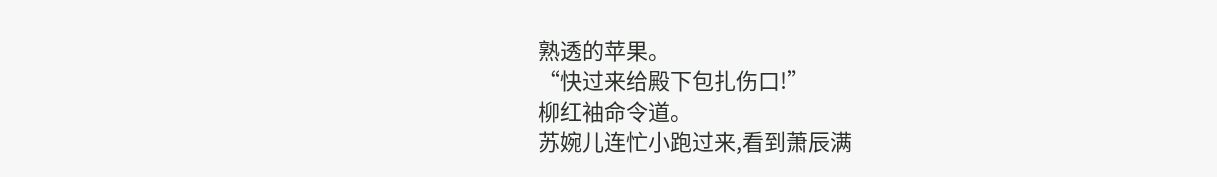熟透的苹果。
“快过来给殿下包扎伤口!”
柳红袖命令道。
苏婉儿连忙小跑过来,看到萧辰满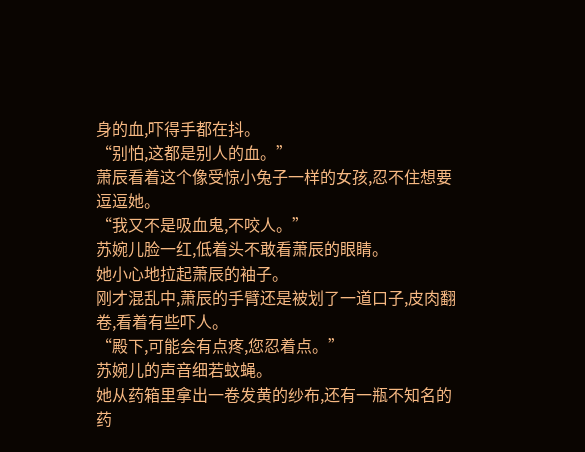身的血,吓得手都在抖。
“别怕,这都是别人的血。”
萧辰看着这个像受惊小兔子一样的女孩,忍不住想要逗逗她。
“我又不是吸血鬼,不咬人。”
苏婉儿脸一红,低着头不敢看萧辰的眼睛。
她小心地拉起萧辰的袖子。
刚才混乱中,萧辰的手臂还是被划了一道口子,皮肉翻卷,看着有些吓人。
“殿下,可能会有点疼,您忍着点。”
苏婉儿的声音细若蚊蝇。
她从药箱里拿出一卷发黄的纱布,还有一瓶不知名的药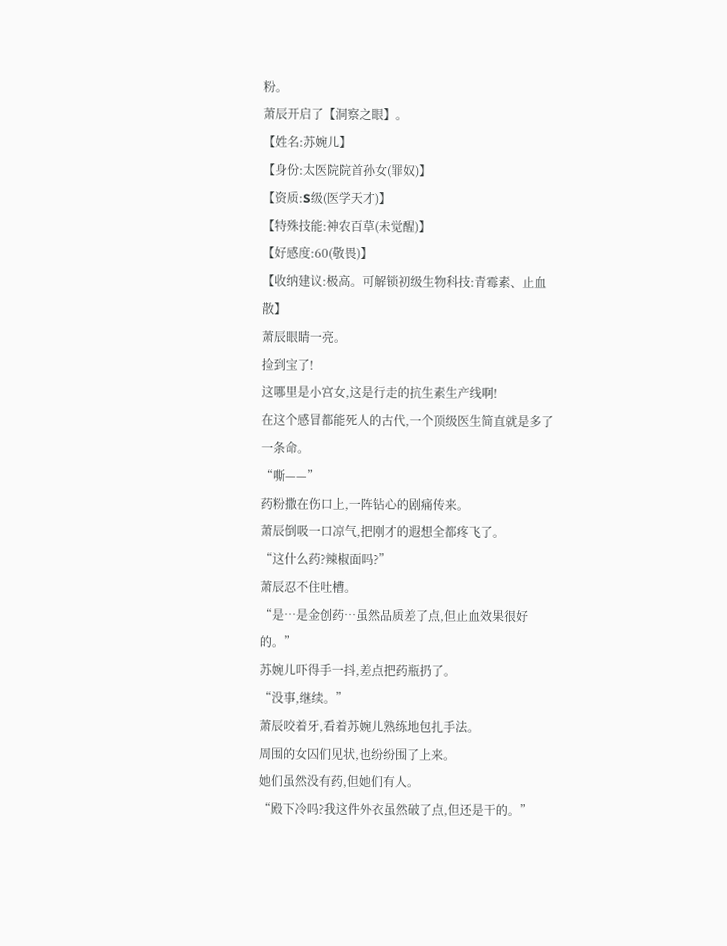粉。
萧辰开启了【洞察之眼】。
【姓名:苏婉儿】
【身份:太医院院首孙女(罪奴)】
【资质:S级(医学天才)】
【特殊技能:神农百草(未觉醒)】
【好感度:60(敬畏)】
【收纳建议:极高。可解锁初级生物科技:青霉素、止血散】
萧辰眼睛一亮。
捡到宝了!
这哪里是小宫女,这是行走的抗生素生产线啊!
在这个感冒都能死人的古代,一个顶级医生简直就是多了一条命。
“嘶——”
药粉撒在伤口上,一阵钻心的剧痛传来。
萧辰倒吸一口凉气,把刚才的遐想全都疼飞了。
“这什么药?辣椒面吗?”
萧辰忍不住吐槽。
“是…是金创药…虽然品质差了点,但止血效果很好的。”
苏婉儿吓得手一抖,差点把药瓶扔了。
“没事,继续。”
萧辰咬着牙,看着苏婉儿熟练地包扎手法。
周围的女囚们见状,也纷纷围了上来。
她们虽然没有药,但她们有人。
“殿下冷吗?我这件外衣虽然破了点,但还是干的。”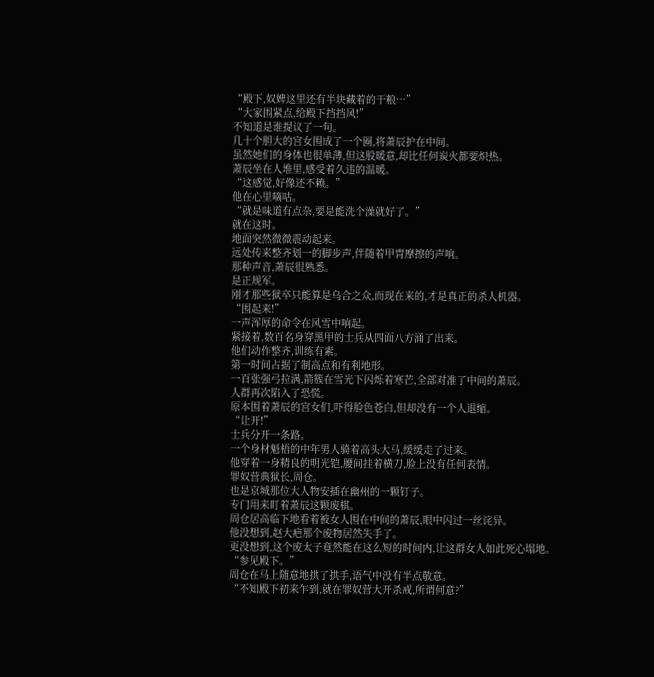“殿下,奴婢这里还有半块藏着的干粮…”
“大家围紧点,给殿下挡挡风!”
不知道是谁提议了一句。
几十个胆大的宫女围成了一个圈,将萧辰护在中间。
虽然她们的身体也很单薄,但这股暖意,却比任何炭火都要炽热。
萧辰坐在人堆里,感受着久违的温暖。
“这感觉,好像还不赖。”
他在心里嘀咕。
“就是味道有点杂,要是能洗个澡就好了。”
就在这时。
地面突然微微震动起来。
远处传来整齐划一的脚步声,伴随着甲胄摩擦的声响。
那种声音,萧辰很熟悉。
是正规军。
刚才那些狱卒只能算是乌合之众,而现在来的,才是真正的杀人机器。
“围起来!”
一声浑厚的命令在风雪中响起。
紧接着,数百名身穿黑甲的士兵从四面八方涌了出来。
他们动作整齐,训练有素。
第一时间占据了制高点和有利地形。
一百张强弓拉满,箭簇在雪光下闪烁着寒芒,全部对准了中间的萧辰。
人群再次陷入了恐慌。
原本围着萧辰的宫女们,吓得脸色苍白,但却没有一个人退缩。
“让开!”
士兵分开一条路。
一个身材魁梧的中年男人骑着高头大马,缓缓走了过来。
他穿着一身精良的明光铠,腰间挂着横刀,脸上没有任何表情。
罪奴营典狱长,周仓。
也是京城那位大人物安插在幽州的一颗钉子。
专门用来盯着萧辰这颗废棋。
周仓居高临下地看着被女人围在中间的萧辰,眼中闪过一丝诧异。
他没想到,赵大疤那个废物居然失手了。
更没想到,这个废太子竟然能在这么短的时间内,让这群女人如此死心塌地。
“参见殿下。”
周仓在马上随意地拱了拱手,语气中没有半点敬意。
“不知殿下初来乍到,就在罪奴营大开杀戒,所谓何意?”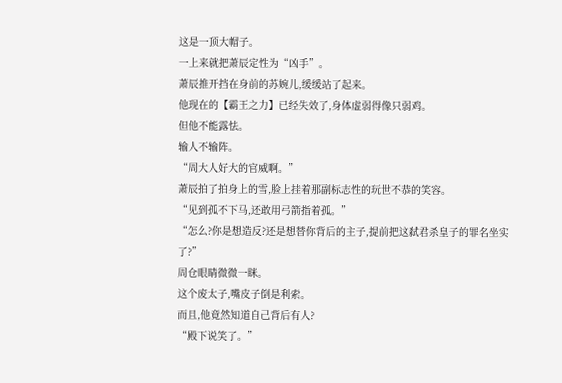这是一顶大帽子。
一上来就把萧辰定性为“凶手”。
萧辰推开挡在身前的苏婉儿,缓缓站了起来。
他现在的【霸王之力】已经失效了,身体虚弱得像只弱鸡。
但他不能露怯。
输人不输阵。
“周大人好大的官威啊。”
萧辰拍了拍身上的雪,脸上挂着那副标志性的玩世不恭的笑容。
“见到孤不下马,还敢用弓箭指着孤。”
“怎么?你是想造反?还是想替你背后的主子,提前把这弑君杀皇子的罪名坐实了?”
周仓眼睛微微一眯。
这个废太子,嘴皮子倒是利索。
而且,他竟然知道自己背后有人?
“殿下说笑了。”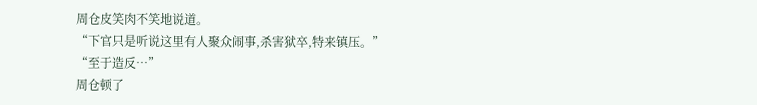周仓皮笑肉不笑地说道。
“下官只是听说这里有人聚众闹事,杀害狱卒,特来镇压。”
“至于造反…”
周仓顿了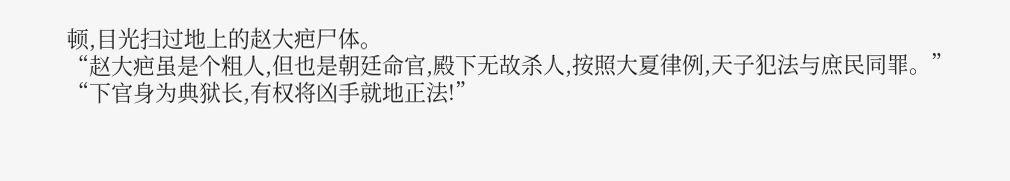顿,目光扫过地上的赵大疤尸体。
“赵大疤虽是个粗人,但也是朝廷命官,殿下无故杀人,按照大夏律例,天子犯法与庶民同罪。”
“下官身为典狱长,有权将凶手就地正法!”